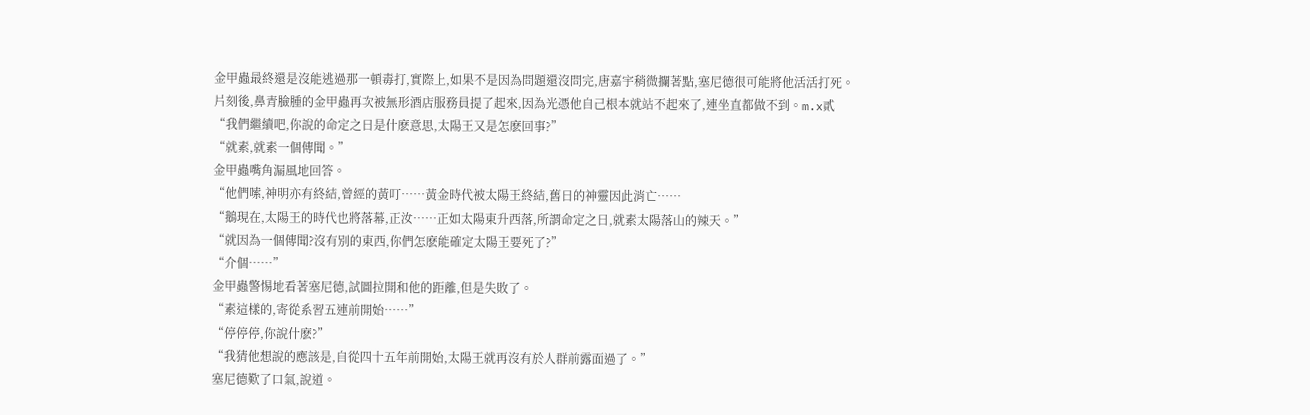金甲蟲最終還是沒能逃過那一頓毒打,實際上,如果不是因為問題還沒問完,唐嘉宇稍微攔著點,塞尼德很可能將他活活打死。
片刻後,鼻青臉腫的金甲蟲再次被無形酒店服務員提了起來,因為光憑他自己根本就站不起來了,連坐直都做不到。m.x貳
“我們繼續吧,你說的命定之日是什麽意思,太陽王又是怎麽回事?”
“就素,就素一個傳聞。”
金甲蟲嘴角漏風地回答。
“他們嗦,神明亦有終結,曾經的黃叮……黃金時代被太陽王終結,舊日的神靈因此消亡……
“鵝現在,太陽王的時代也將落幕,正汝……正如太陽東升西落,所謂命定之日,就素太陽落山的辣天。”
“就因為一個傳聞?沒有別的東西,你們怎麽能確定太陽王要死了?”
“介個……”
金甲蟲警惕地看著塞尼德,試圖拉開和他的距離,但是失敗了。
“素這樣的,寄從系習五連前開始……”
“停停停,你說什麽?”
“我猜他想說的應該是,自從四十五年前開始,太陽王就再沒有於人群前露面過了。”
塞尼德歎了口氣,說道。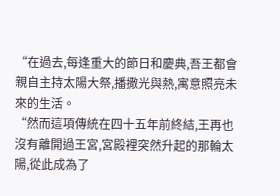“在過去,每逢重大的節日和慶典,吾王都會親自主持太陽大祭,播撒光與熱,寓意照亮未來的生活。
“然而這項傳統在四十五年前終結,王再也沒有離開過王宮,宮殿裡突然升起的那輪太陽,從此成為了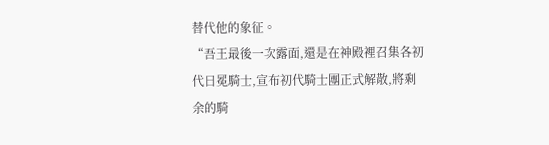替代他的象征。
“吾王最後一次露面,還是在神殿裡召集各初代日冕騎士,宣布初代騎士團正式解散,將剩余的騎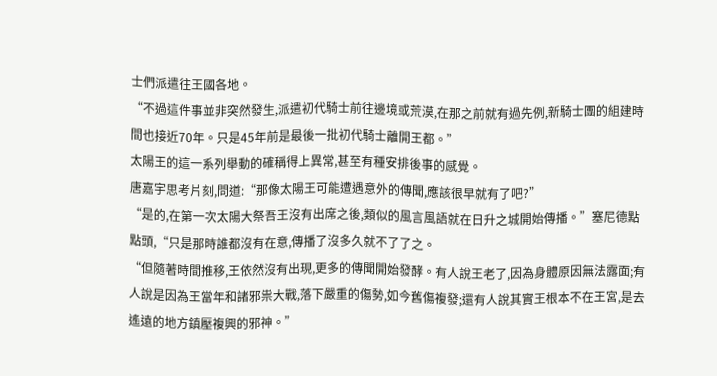士們派遣往王國各地。
“不過這件事並非突然發生,派遣初代騎士前往邊境或荒漠,在那之前就有過先例,新騎士團的組建時間也接近70年。只是45年前是最後一批初代騎士離開王都。”
太陽王的這一系列舉動的確稱得上異常,甚至有種安排後事的感覺。
唐嘉宇思考片刻,問道:“那像太陽王可能遭遇意外的傳聞,應該很早就有了吧?”
“是的,在第一次太陽大祭吾王沒有出席之後,類似的風言風語就在日升之城開始傳播。”塞尼德點點頭,“只是那時誰都沒有在意,傳播了沒多久就不了了之。
“但隨著時間推移,王依然沒有出現,更多的傳聞開始發酵。有人說王老了,因為身體原因無法露面;有人說是因為王當年和諸邪祟大戰,落下嚴重的傷勢,如今舊傷複發;還有人說其實王根本不在王宮,是去遙遠的地方鎮壓複興的邪神。”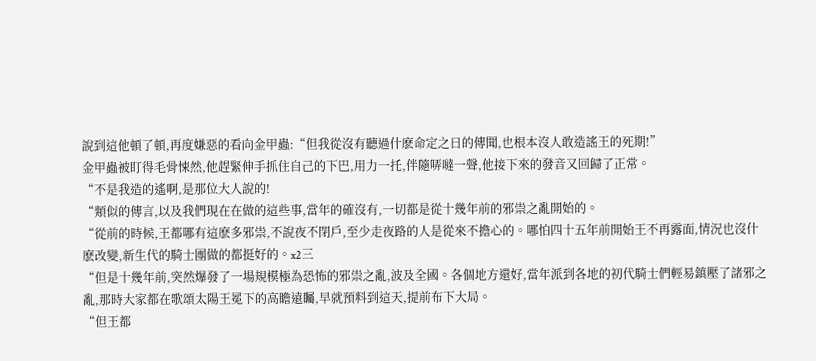說到這他頓了頓,再度嫌惡的看向金甲蟲:“但我從沒有聽過什麽命定之日的傳聞,也根本沒人敢造謠王的死期!”
金甲蟲被盯得毛骨悚然,他趕緊伸手抓住自己的下巴,用力一托,伴隨哢噠一聲,他接下來的發音又回歸了正常。
“不是我造的遙啊,是那位大人說的!
“類似的傳言,以及我們現在在做的這些事,當年的確沒有,一切都是從十幾年前的邪祟之亂開始的。
“從前的時候,王都哪有這麽多邪祟,不說夜不閉戶,至少走夜路的人是從來不擔心的。哪怕四十五年前開始王不再露面,情況也沒什麽改變,新生代的騎士團做的都挺好的。x2三
“但是十幾年前,突然爆發了一場規模極為恐怖的邪祟之亂,波及全國。各個地方還好,當年派到各地的初代騎士們輕易鎮壓了諸邪之亂,那時大家都在歌頌太陽王冕下的高瞻遠矚,早就預料到這天,提前布下大局。
“但王都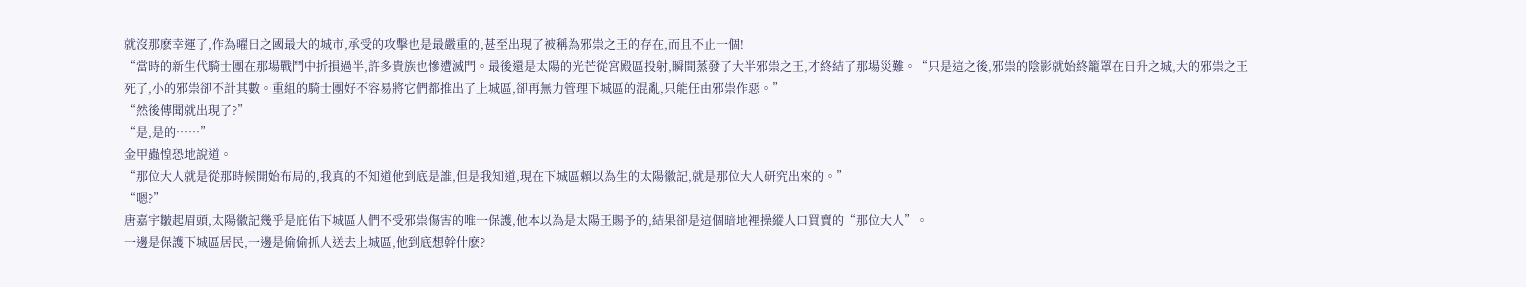就沒那麽幸運了,作為曜日之國最大的城市,承受的攻擊也是最嚴重的,甚至出現了被稱為邪祟之王的存在,而且不止一個!
“當時的新生代騎士團在那場戰鬥中折損過半,許多貴族也慘遭滅門。最後還是太陽的光芒從宮殿區投射,瞬間蒸發了大半邪祟之王,才終結了那場災難。“只是這之後,邪祟的陰影就始終籠罩在日升之城,大的邪祟之王死了,小的邪祟卻不計其數。重組的騎士團好不容易將它們都推出了上城區,卻再無力管理下城區的混亂,只能任由邪祟作惡。”
“然後傳聞就出現了?”
“是,是的……”
金甲蟲惶恐地說道。
“那位大人就是從那時候開始布局的,我真的不知道他到底是誰,但是我知道,現在下城區賴以為生的太陽徽記,就是那位大人研究出來的。”
“嗯?”
唐嘉宇皺起眉頭,太陽徽記幾乎是庇佑下城區人們不受邪祟傷害的唯一保護,他本以為是太陽王賜予的,結果卻是這個暗地裡操縱人口買賣的“那位大人”。
一邊是保護下城區居民,一邊是偷偷抓人送去上城區,他到底想幹什麽?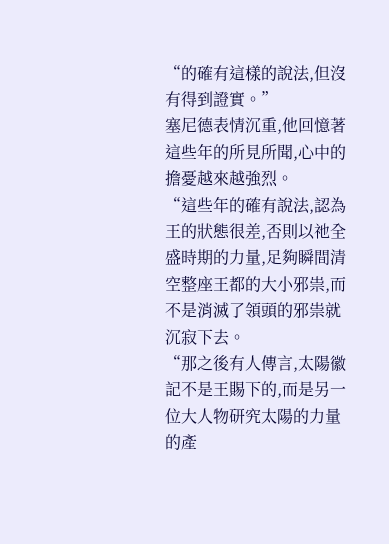“的確有這樣的說法,但沒有得到證實。”
塞尼德表情沉重,他回憶著這些年的所見所聞,心中的擔憂越來越強烈。
“這些年的確有說法,認為王的狀態很差,否則以祂全盛時期的力量,足夠瞬間清空整座王都的大小邪祟,而不是消滅了領頭的邪祟就沉寂下去。
“那之後有人傳言,太陽徽記不是王賜下的,而是另一位大人物研究太陽的力量的產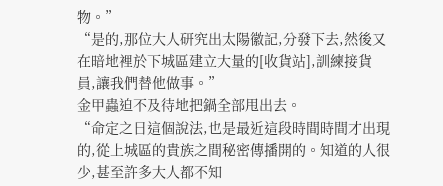物。”
“是的,那位大人研究出太陽徽記,分發下去,然後又在暗地裡於下城區建立大量的[收貨站],訓練接貨員,讓我們替他做事。”
金甲蟲迫不及待地把鍋全部甩出去。
“命定之日這個說法,也是最近這段時間時間才出現的,從上城區的貴族之間秘密傳播開的。知道的人很少,甚至許多大人都不知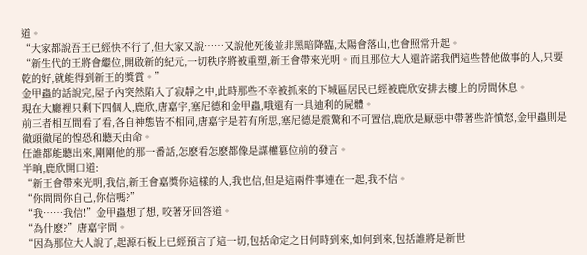道。
“大家都說吾王已經快不行了,但大家又說……又說他死後並非黑暗降臨,太陽會落山,也會照常升起。
“新生代的王將會繼位,開啟新的紀元,一切秩序將被重塑,新王會帶來光明。而且那位大人還許諾我們這些替他做事的人,只要乾的好,就能得到新王的獎賞。”
金甲蟲的話說完,屋子內突然陷入了寂靜之中,此時那些不幸被抓來的下城區居民已經被鹿欣安排去樓上的房間休息。
現在大廳裡只剩下四個人,鹿欣,唐嘉宇,塞尼德和金甲蟲,哦還有一具迪利的屍體。
前三者相互間看了看,各自神態皆不相同,唐嘉宇是若有所思,塞尼德是震驚和不可置信,鹿欣是厭惡中帶著些許憤怒,金甲蟲則是徹頭徹尾的惶恐和聽天由命。
任誰都能聽出來,剛剛他的那一番話,怎麽看怎麽都像是謀權篡位前的發言。
半晌,鹿欣開口道:
“新王會帶來光明,我信,新王會嘉獎你這樣的人,我也信,但是這兩件事連在一起,我不信。
“你問問你自己,你信嗎?”
“我……我信!”金甲蟲想了想, 咬著牙回答道。
“為什麽?”唐嘉宇問。
“因為那位大人說了,起源石板上已經預言了這一切,包括命定之日何時到來,如何到來,包括誰將是新世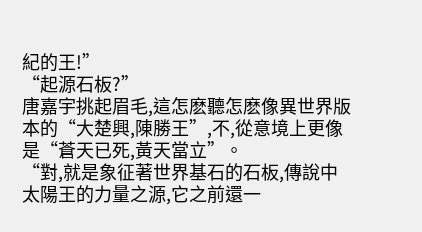紀的王!”
“起源石板?”
唐嘉宇挑起眉毛,這怎麽聽怎麽像異世界版本的“大楚興,陳勝王”,不,從意境上更像是“蒼天已死,黃天當立”。
“對,就是象征著世界基石的石板,傳說中太陽王的力量之源,它之前還一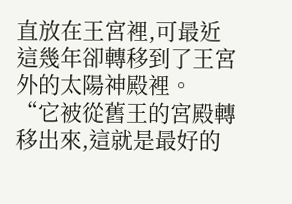直放在王宮裡,可最近這幾年卻轉移到了王宮外的太陽神殿裡。
“它被從舊王的宮殿轉移出來,這就是最好的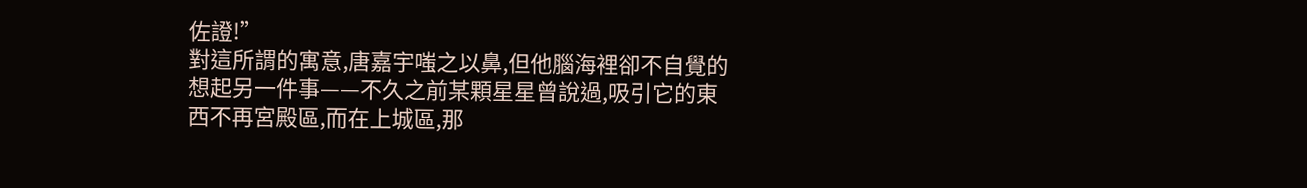佐證!”
對這所謂的寓意,唐嘉宇嗤之以鼻,但他腦海裡卻不自覺的想起另一件事——不久之前某顆星星曾說過,吸引它的東西不再宮殿區,而在上城區,那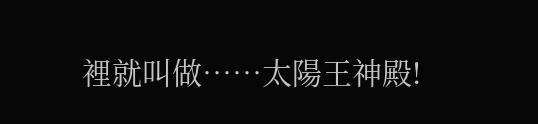裡就叫做……太陽王神殿!